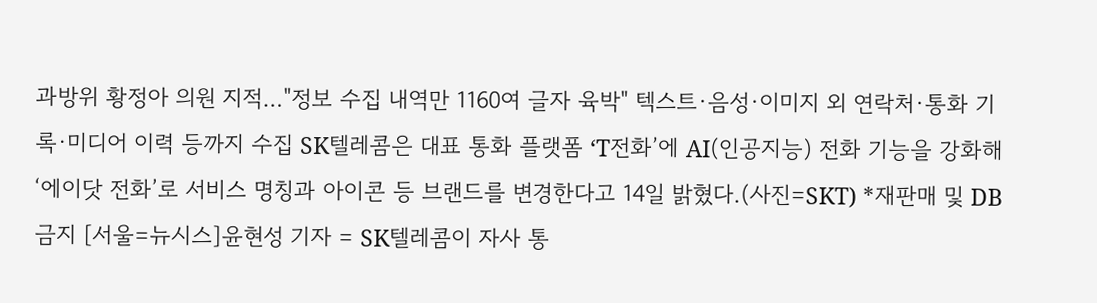과방위 황정아 의원 지적…"정보 수집 내역만 1160여 글자 육박" 텍스트·음성·이미지 외 연락처·통화 기록·미디어 이력 등까지 수집 SK텔레콤은 대표 통화 플랫폼 ‘T전화’에 AI(인공지능) 전화 기능을 강화해 ‘에이닷 전화’로 서비스 명칭과 아이콘 등 브랜드를 변경한다고 14일 밝혔다.(사진=SKT) *재판매 및 DB 금지 [서울=뉴시스]윤현성 기자 = SK텔레콤이 자사 통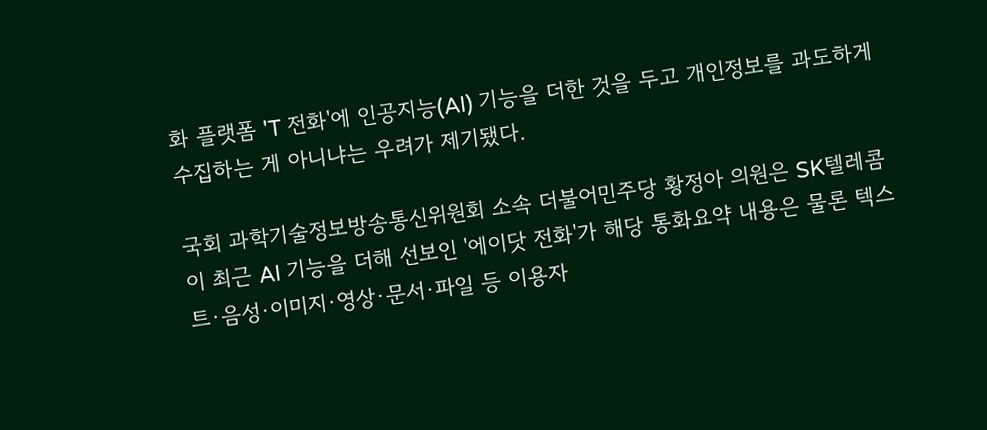화 플랫폼 'T 전화'에 인공지능(AI) 기능을 더한 것을 두고 개인정보를 과도하게 수집하는 게 아니냐는 우려가 제기됐다.

국회 과학기술정보방송통신위원회 소속 더불어민주당 황정아 의원은 SK텔레콤이 최근 AI 기능을 더해 선보인 '에이닷 전화'가 해당 통화요약 내용은 물론 텍스트·음성·이미지·영상·문서·파일 등 이용자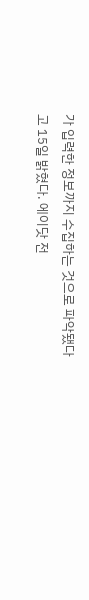가 입력한 정보까지 수집하는 것으로 파악됐다고 15일 밝혔다. 에이닷 전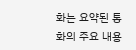화는 요약된 통화의 주요 내용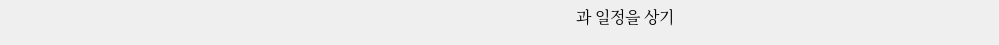과 일정을 상기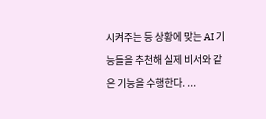시켜주는 등 상황에 맞는 AI 기능들을 추천해 실제 비서와 같은 기능을 수행한다. ...